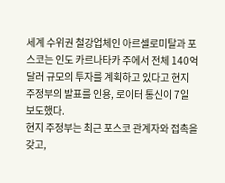세계 수위권 철강업체인 아르셀로미탈과 포스코는 인도 카르나타카 주에서 전체 140억달러 규모의 투자를 계획하고 있다고 현지 주정부의 발표를 인용, 로이터 통신이 7일 보도했다.
현지 주정부는 최근 포스코 관계자와 접촉을 갖고,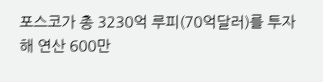포스코가 총 3230억 루피(70억달러)를 투자해 연산 600만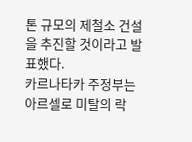톤 규모의 제철소 건설을 추진할 것이라고 발표했다.
카르나타카 주정부는 아르셀로 미탈의 락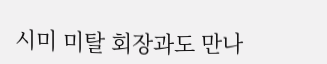시미 미탈 회장과도 만나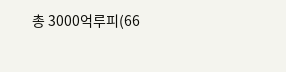총 3000억루피(66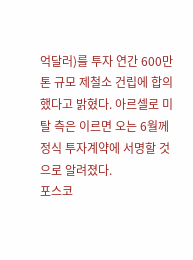억달러)를 투자 연간 600만톤 규모 제철소 건립에 합의했다고 밝혔다. 아르셀로 미탈 측은 이르면 오는 6월께 정식 투자계약에 서명할 것으로 알려졌다.
포스코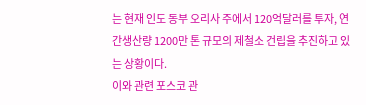는 현재 인도 동부 오리사 주에서 120억달러를 투자, 연간생산량 1200만 톤 규모의 제철소 건립을 추진하고 있는 상황이다.
이와 관련 포스코 관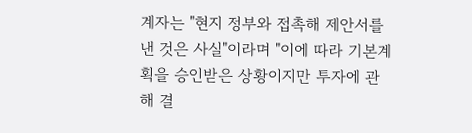계자는 "현지 정부와 접촉해 제안서를 낸 것은 사실"이라며 "이에 따라 기본계획을 승인받은 상황이지만 투자에 관해 결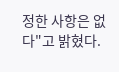정한 사항은 없다"고 밝혔다.